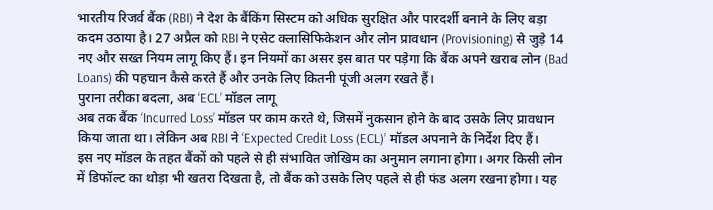भारतीय रिजर्व बैंक (RBI) ने देश के बैंकिंग सिस्टम को अधिक सुरक्षित और पारदर्शी बनाने के लिए बड़ा कदम उठाया है। 27 अप्रैल को RBI ने एसेट क्लासिफिकेशन और लोन प्रावधान (Provisioning) से जुड़े 14 नए और सख्त नियम लागू किए हैं। इन नियमों का असर इस बात पर पड़ेगा कि बैंक अपने खराब लोन (Bad Loans) की पहचान कैसे करते हैं और उनके लिए कितनी पूंजी अलग रखते हैं।
पुराना तरीका बदला, अब ‘ECL’ मॉडल लागू
अब तक बैंक ‘Incurred Loss’ मॉडल पर काम करते थे, जिसमें नुकसान होने के बाद उसके लिए प्रावधान किया जाता था। लेकिन अब RBI ने ‘Expected Credit Loss (ECL)’ मॉडल अपनाने के निर्देश दिए हैं।
इस नए मॉडल के तहत बैंकों को पहले से ही संभावित जोखिम का अनुमान लगाना होगा। अगर किसी लोन में डिफॉल्ट का थोड़ा भी खतरा दिखता है, तो बैंक को उसके लिए पहले से ही फंड अलग रखना होगा। यह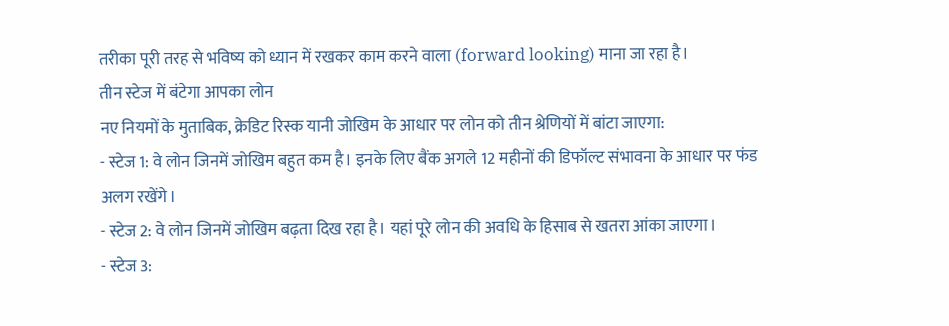तरीका पूरी तरह से भविष्य को ध्यान में रखकर काम करने वाला (forward looking) माना जा रहा है।
तीन स्टेज में बंटेगा आपका लोन
नए नियमों के मुताबिक, क्रेडिट रिस्क यानी जोखिम के आधार पर लोन को तीन श्रेणियों में बांटा जाएगा:
- स्टेज 1: वे लोन जिनमें जोखिम बहुत कम है। इनके लिए बैंक अगले 12 महीनों की डिफॉल्ट संभावना के आधार पर फंड अलग रखेंगे।
- स्टेज 2: वे लोन जिनमें जोखिम बढ़ता दिख रहा है। यहां पूरे लोन की अवधि के हिसाब से खतरा आंका जाएगा।
- स्टेज 3: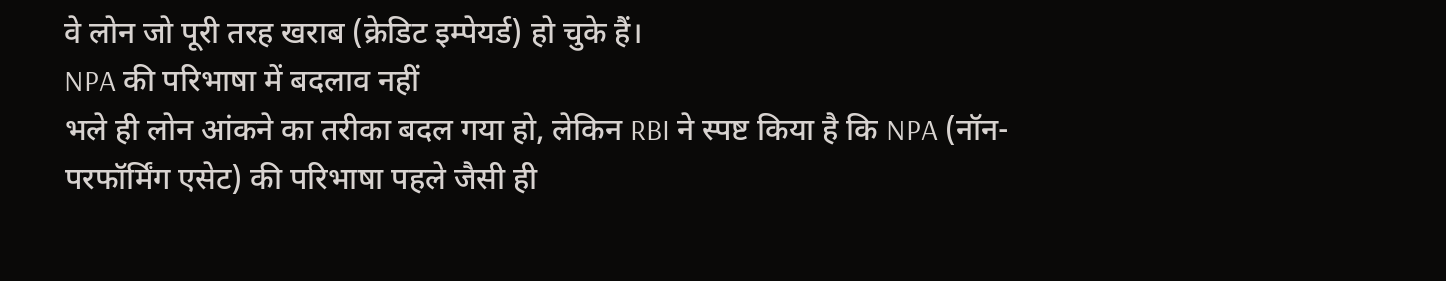वे लोन जो पूरी तरह खराब (क्रेडिट इम्पेयर्ड) हो चुके हैं।
NPA की परिभाषा में बदलाव नहीं
भले ही लोन आंकने का तरीका बदल गया हो, लेकिन RBI ने स्पष्ट किया है कि NPA (नॉन-परफॉर्मिंग एसेट) की परिभाषा पहले जैसी ही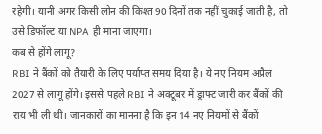रहेगी। यानी अगर किसी लोन की किश्त 90 दिनों तक नहीं चुकाई जाती है, तो उसे डिफॉल्ट या NPA ही माना जाएगा।
कब से होंगे लागू?
RBI ने बैंकों को तैयारी के लिए पर्याप्त समय दिया है। ये नए नियम अप्रैल 2027 से लागू होंगे। इससे पहले RBI ने अक्टूबर में ड्राफ्ट जारी कर बैंकों की राय भी ली थी। जानकारों का मानना है कि इन 14 नए नियमों से बैंकों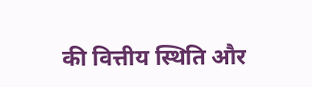की वित्तीय स्थिति और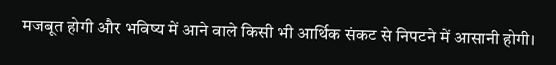मजबूत होगी और भविष्य में आने वाले किसी भी आर्थिक संकट से निपटने में आसानी होगी।